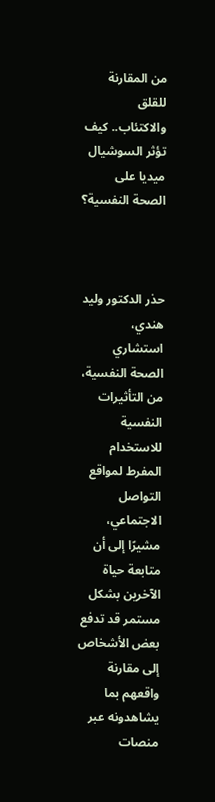من المقارنة للقلق والاكتئاب.. كيف تؤثر السوشيال ميديا على الصحة النفسية؟



حذر الدكتور وليد هندي، استشاري الصحة النفسية، من التأثيرات النفسية للاستخدام المفرط لمواقع التواصل الاجتماعي، مشيرًا إلى أن متابعة حياة الآخرين بشكل مستمر قد تدفع بعض الأشخاص إلى مقارنة واقعهم بما يشاهدونه عبر منصات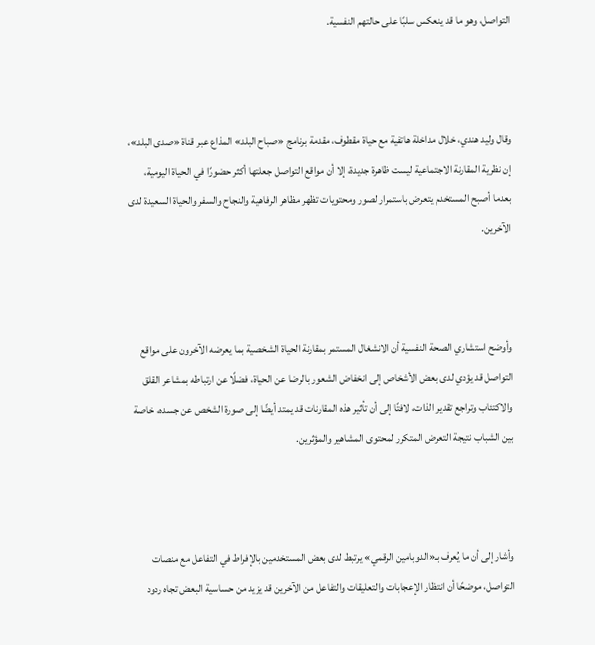التواصل، وهو ما قد ينعكس سلبًا على حالتهم النفسية.



وقال وليد هندي، خلال مداخلة هاتفية مع حياة مقطوف، مقدمة برنامج «صباح البلد» المذاع عبر قناة «صدى البلد»، إن نظرية المقارنة الاجتماعية ليست ظاهرة جديدة، إلا أن مواقع التواصل جعلتها أكثر حضورًا في الحياة اليومية، بعدما أصبح المستخدم يتعرض باستمرار لصور ومحتويات تظهر مظاهر الرفاهية والنجاح والسفر والحياة السعيدة لدى الآخرين.



وأوضح استشاري الصحة النفسية أن الانشغال المستمر بمقارنة الحياة الشخصية بما يعرضه الآخرون على مواقع التواصل قد يؤدي لدى بعض الأشخاص إلى انخفاض الشعور بالرضا عن الحياة، فضلًا عن ارتباطه بمشاعر القلق والاكتئاب وتراجع تقدير الذات، لافتًا إلى أن تأثير هذه المقارنات قد يمتد أيضًا إلى صورة الشخص عن جسده، خاصة بين الشباب نتيجة التعرض المتكرر لمحتوى المشاهير والمؤثرين.



وأشار إلى أن ما يُعرف بـ«الدوبامين الرقمي» يرتبط لدى بعض المستخدمين بالإفراط في التفاعل مع منصات التواصل، موضحًا أن انتظار الإعجابات والتعليقات والتفاعل من الآخرين قد يزيد من حساسية البعض تجاه ردود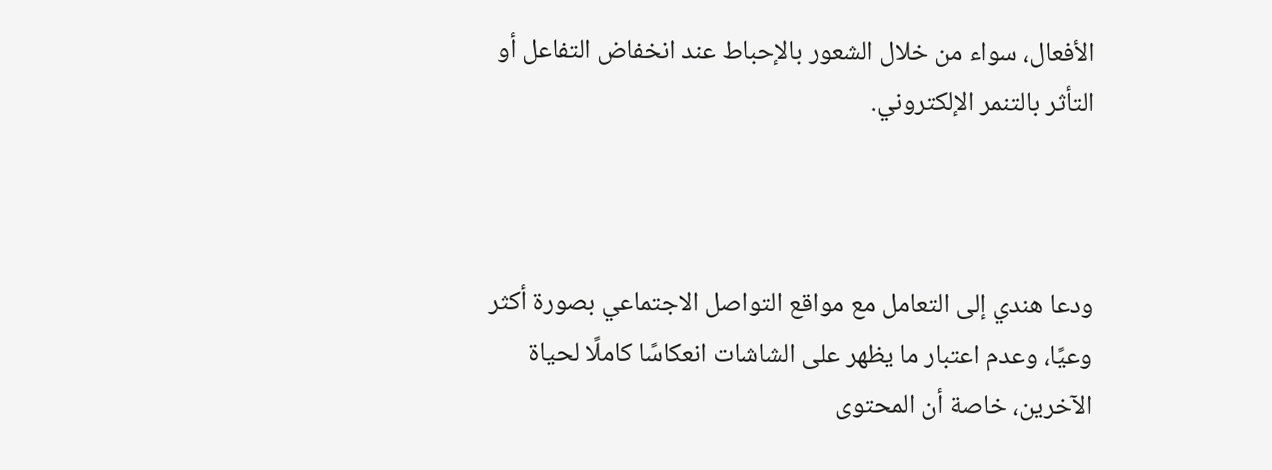الأفعال، سواء من خلال الشعور بالإحباط عند انخفاض التفاعل أو التأثر بالتنمر الإلكتروني.



ودعا هندي إلى التعامل مع مواقع التواصل الاجتماعي بصورة أكثر وعيًا، وعدم اعتبار ما يظهر على الشاشات انعكاسًا كاملًا لحياة الآخرين، خاصة أن المحتوى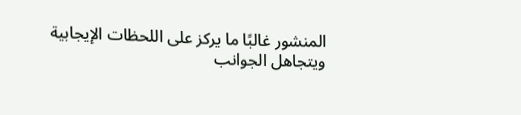المنشور غالبًا ما يركز على اللحظات الإيجابية ويتجاهل الجوانب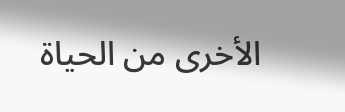الأخرى من الحياة